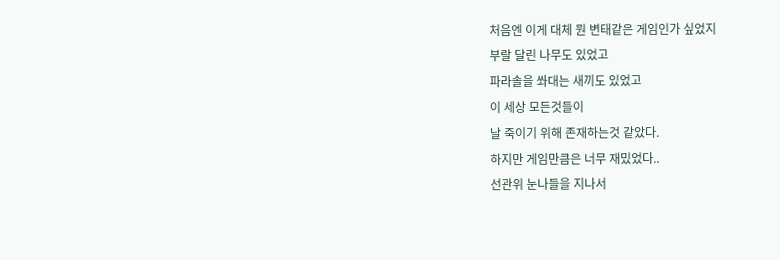처음엔 이게 대체 뭔 변태같은 게임인가 싶었지
부랄 달린 나무도 있었고
파라솔을 쏴대는 새끼도 있었고
이 세상 모든것들이
날 죽이기 위해 존재하는것 같았다.
하지만 게임만큼은 너무 재밌었다..
선관위 눈나들을 지나서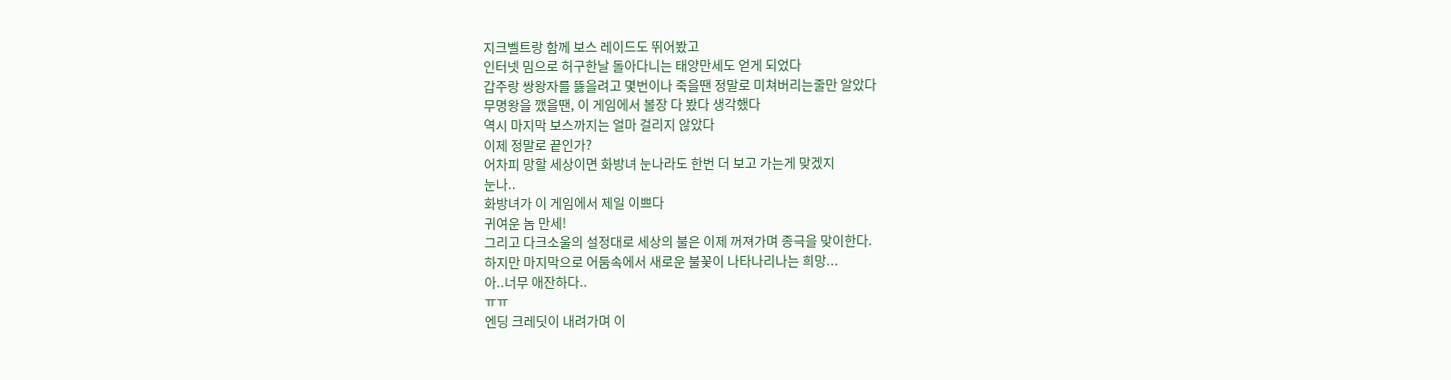지크벨트랑 함께 보스 레이드도 뛰어봤고
인터넷 밈으로 허구한날 돌아다니는 태양만세도 얻게 되었다
갑주랑 쌍왕자를 뜷을려고 몇번이나 죽을땐 정말로 미쳐버리는줄만 알았다
무명왕을 깼을땐, 이 게임에서 볼장 다 봤다 생각했다
역시 마지막 보스까지는 얼마 걸리지 않았다
이제 정말로 끝인가?
어차피 망할 세상이면 화방녀 눈나라도 한번 더 보고 가는게 맞겠지
눈나..
화방녀가 이 게임에서 제일 이쁘다
귀여운 놈 만세!
그리고 다크소울의 설정대로 세상의 불은 이제 꺼져가며 종극을 맞이한다.
하지만 마지막으로 어둠속에서 새로운 불꽃이 나타나리나는 희망...
아..너무 애잔하다..
ㅠㅠ
엔딩 크레딧이 내려가며 이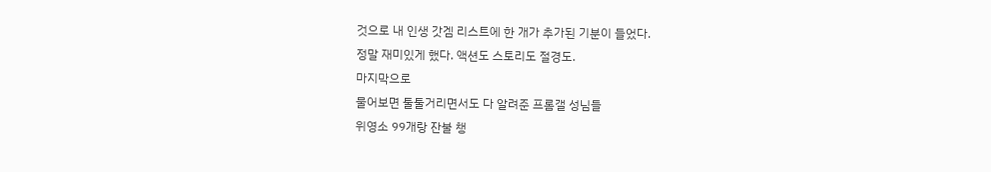것으로 내 인생 갓겜 리스트에 한 개가 추가된 기분이 들었다.
정말 재미있게 했다. 액션도 스토리도 절경도.
마지막으로
물어보면 툴툴거리면서도 다 알려준 프롬갤 성님들
위영소 99개랑 잔불 챙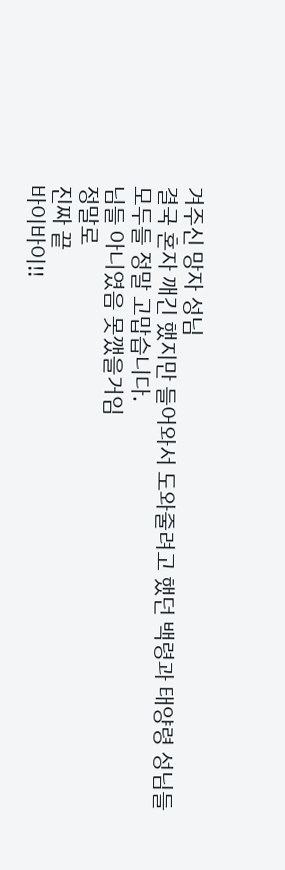겨주신 망자 성님
결국 혼자 깨긴 했지만 들어와서 도와줄려고 했던 백령과 태양령 성님들
모두들 정말 고맙습니다.
님들 아니였음 못깼을거임
정말로
진짜 끝
바이바이!!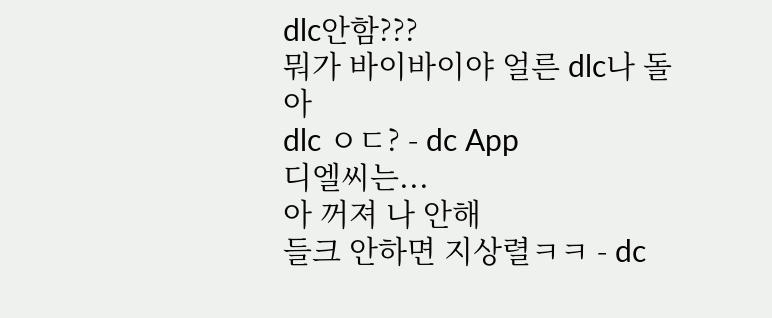dlc안함???
뭐가 바이바이야 얼른 dlc나 돌아
dlc ㅇㄷ? - dc App
디엘씨는...
아 꺼져 나 안해
들크 안하면 지상렬ㅋㅋ - dc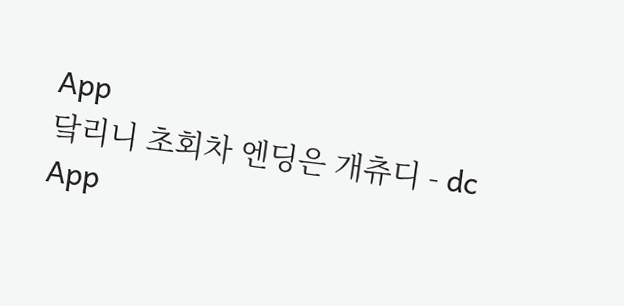App
닼리니 초회차 엔딩은 개츄디 - dc App